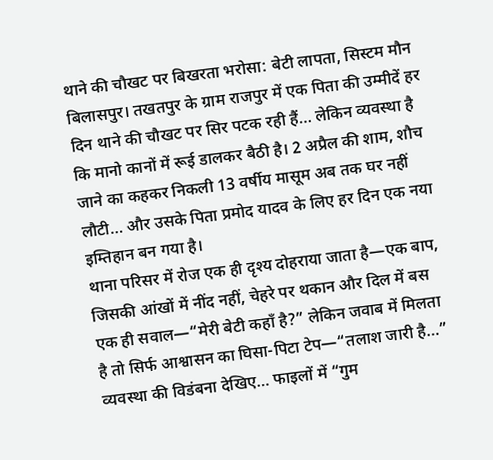थाने की चौखट पर बिखरता भरोसा: बेटी लापता, सिस्टम मौन
बिलासपुर। तखतपुर के ग्राम राजपुर में एक पिता की उम्मीदें हर दिन थाने की चौखट पर सिर पटक रही हैं… लेकिन व्यवस्था है कि मानो कानों में रूई डालकर बैठी है। 2 अप्रैल की शाम, शौच जाने का कहकर निकली 13 वर्षीय मासूम अब तक घर नहीं लौटी… और उसके पिता प्रमोद यादव के लिए हर दिन एक नया इम्तिहान बन गया है।
थाना परिसर में रोज एक ही दृश्य दोहराया जाता है—एक बाप, जिसकी आंखों में नींद नहीं, चेहरे पर थकान और दिल में बस एक ही सवाल—“मेरी बेटी कहाँ है?” लेकिन जवाब में मिलता है तो सिर्फ आश्वासन का घिसा-पिटा टेप—“तलाश जारी है…”
व्यवस्था की विडंबना देखिए… फाइलों में “गुम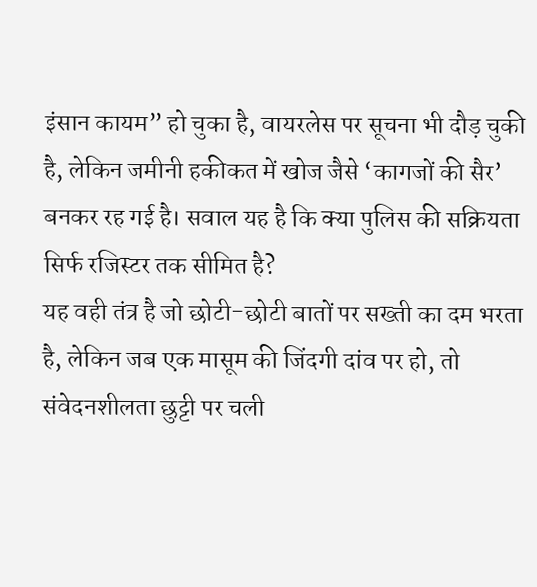इंसान कायम” हो चुका है, वायरलेस पर सूचना भी दौड़ चुकी है, लेकिन जमीनी हकीकत में खोज जैसे ‘कागजों की सैर’ बनकर रह गई है। सवाल यह है कि क्या पुलिस की सक्रियता सिर्फ रजिस्टर तक सीमित है?
यह वही तंत्र है जो छोटी-छोटी बातों पर सख्ती का दम भरता है, लेकिन जब एक मासूम की जिंदगी दांव पर हो, तो संवेदनशीलता छुट्टी पर चली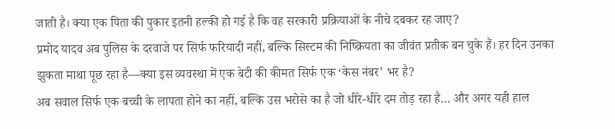जाती है। क्या एक पिता की पुकार इतनी हल्की हो गई है कि वह सरकारी प्रक्रियाओं के नीचे दबकर रह जाए?
प्रमोद यादव अब पुलिस के दरवाजे पर सिर्फ फरियादी नहीं, बल्कि सिस्टम की निष्क्रियता का जीवंत प्रतीक बन चुके हैं। हर दिन उनका झुकता माथा पूछ रहा है—क्या इस व्यवस्था में एक बेटी की कीमत सिर्फ एक ‘केस नंबर’ भर है?
अब सवाल सिर्फ एक बच्ची के लापता होने का नहीं, बल्कि उस भरोसे का है जो धीरे-धीरे दम तोड़ रहा है… और अगर यही हाल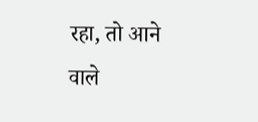रहा, तो आने वाले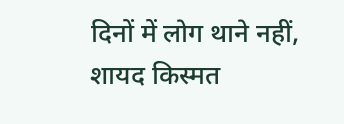दिनों में लोग थाने नहीं, शायद किस्मत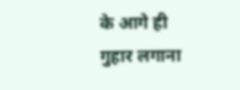के आगे ही गुहार लगाना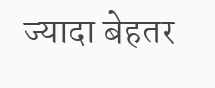ज्यादा बेहतर